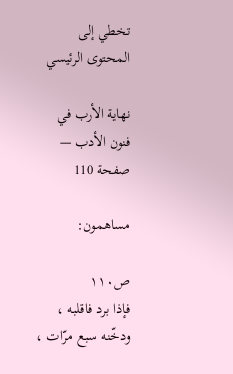تخطي إلى المحتوى الرئيسي

نهاية الأرب في فنون الأدب — صفحة 110

مساهمون:

ص١١٠
فإذا برد فاقلبه ، ودخّنه سبع مرّات ،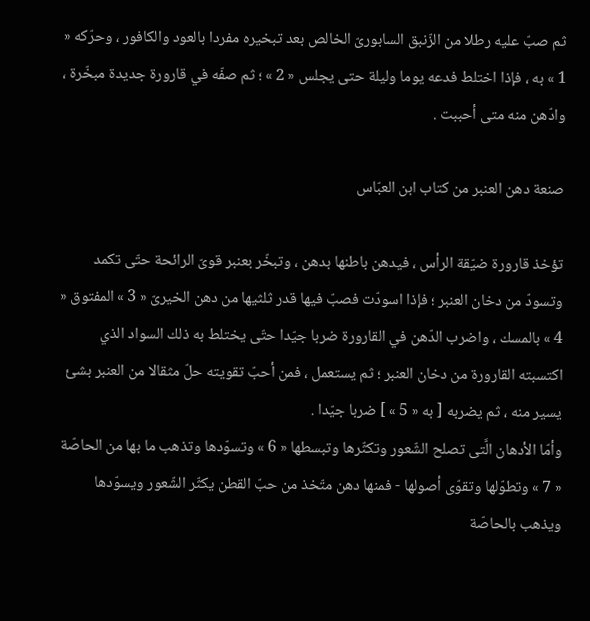ثم صبّ عليه رطلا من الزّنبق السابورىّ الخالص بعد تبخيره مفردا بالعود والكافور ، وحرّكه « 1 » به ، فإذا اختلط فدعه يوما وليلة حتى يجلس « 2 » ؛ ثم صفّه في قارورة جديدة مبخّرة ، وادّهن منه متى أحببت .

صنعة دهن العنبر من كتاب ابن العبّاس

تؤخذ قارورة ضيّقة الرأس ، فيدهن باطنها بدهن ، وتبخّر بعنبر قوىّ الرائحة حتّى تكمد وتسودّ من دخان العنبر ؛ فإذا اسودّت فصبّ فيها قدر ثلثيها من دهن الخيرىّ « 3 » المفتوق « 4 » بالمسك ، واضرب الدّهن في القارورة ضربا جيّدا حتّى يختلط به ذلك السواد الذي اكتسبته القارورة من دخان العنبر ؛ ثم يستعمل ، فمن أحبّ تقويته حلّ مثقالا من العنبر بشئ يسير منه ، ثم يضربه [ به « 5 » ] ضربا جيّدا .
وأمّا الأدهان الَّتى تصلح الشّعور وتكثّرها وتبسطها « 6 » وتسوّدها وتذهب ما بها من الحاصّة « 7 » وتطوّلها وتقوّى أصولها - فمنها دهن متّخذ من حبّ القطن يكثّر الشّعور ويسوّدها ويذهب بالحاصّة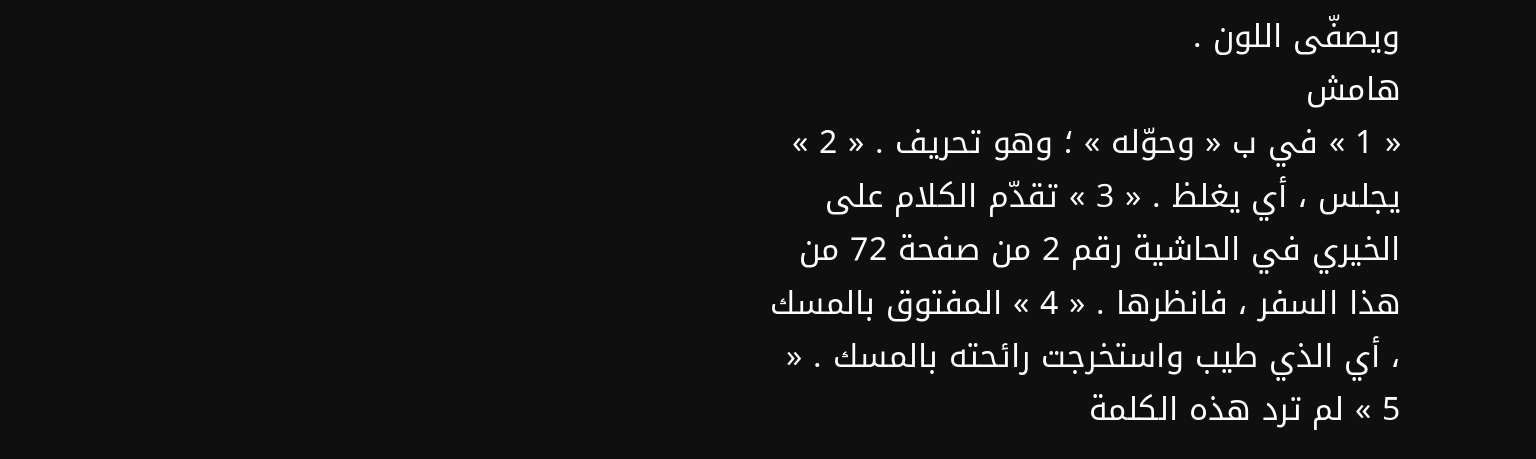ويصفّى اللون .
هامش
« 1 » في ب « وحوّله » ؛ وهو تحريف . « 2 » يجلس ، أي يغلظ . « 3 » تقدّم الكلام على الخيري في الحاشية رقم 2 من صفحة 72 من هذا السفر ، فانظرها . « 4 » المفتوق بالمسك ، أي الذي طيب واستخرجت رائحته بالمسك . « 5 » لم ترد هذه الكلمة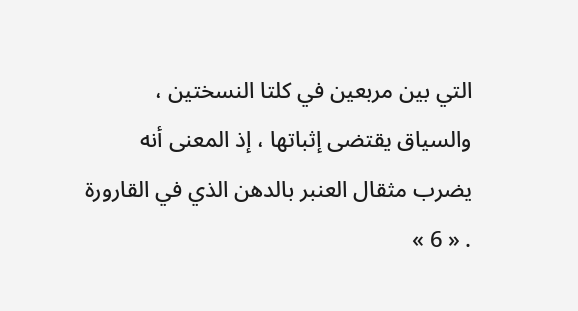التي بين مربعين في كلتا النسختين ، والسياق يقتضى إثباتها ، إذ المعنى أنه يضرب مثقال العنبر بالدهن الذي في القارورة . « 6 »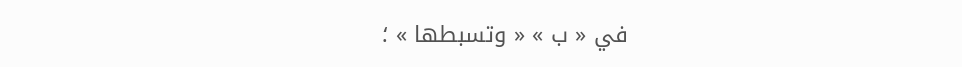في « ب » « وتسبطها » ؛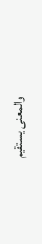والمعنى يستقيم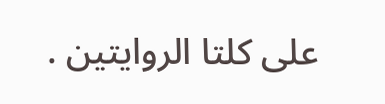على كلتا الروايتين .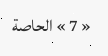« 7 » الحاصة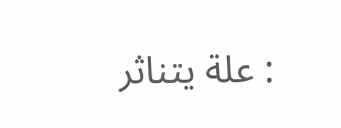: علة يتناثر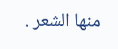منها الشعر .